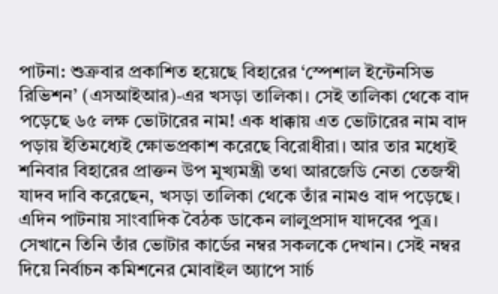পাটনা: শুক্রবার প্রকাশিত হয়েছে বিহারের ‘স্পেশাল ইন্টেনসিভ রিভিশন’ (এসআইআর)-এর খসড়া তালিকা। সেই তালিকা থেকে বাদ পড়েছে ৬৫ লক্ষ ভোটারের নাম! এক ধাক্কায় এত ভোটারের নাম বাদ পড়ায় ইতিমধ্যেই ক্ষোভপ্রকাশ করেছে বিরোধীরা। আর তার মধ্যেই শনিবার বিহারের প্রাক্তন উপ মুখ্যমন্ত্রী তথা আরজেডি নেতা তেজস্বী যাদব দাবি করেছেন, খসড়া তালিকা থেকে তাঁর নামও বাদ পড়েছে। এদিন পাটনায় সাংবাদিক বৈঠক ডাকেন লালুপ্রসাদ যাদবের পুত্র। সেখানে তিনি তাঁর ভোটার কার্ডের নম্বর সকলকে দেখান। সেই নম্বর দিয়ে নির্বাচন কমিশনের মোবাইল অ্যাপে সার্চ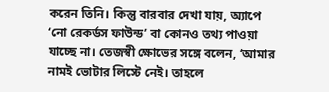করেন তিনি। কিন্তু বারবার দেখা যায়, অ্যাপে ‘নো রেকর্ডস ফাউন্ড’ বা কোনও তথ্য পাওয়া যাচ্ছে না। তেজস্বী ক্ষোভের সঙ্গে বলেন, ‘আমার নামই ভোটার লিস্টে নেই। তাহলে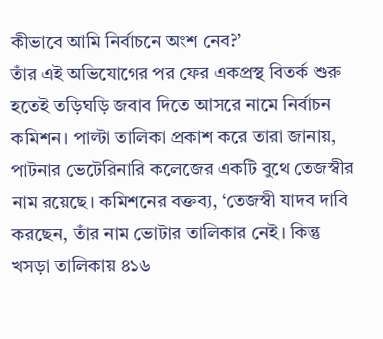কীভাবে আমি নির্বাচনে অংশ নেব?’
তাঁর এই অভিযোগের পর ফের একপ্রস্থ বিতর্ক শুরু হতেই তড়িঘড়ি জবাব দিতে আসরে নামে নির্বাচন কমিশন। পাল্টা তালিকা প্রকাশ করে তারা জানায়, পাটনার ভেটেরিনারি কলেজের একটি বুথে তেজস্বীর নাম রয়েছে। কমিশনের বক্তব্য, ‘তেজস্বী যাদব দাবি করছেন, তাঁর নাম ভোটার তালিকার নেই। কিন্তু খসড়া তালিকায় ৪১৬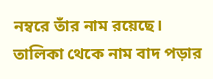নম্বরে তাঁর নাম রয়েছে। তালিকা থেকে নাম বাদ পড়ার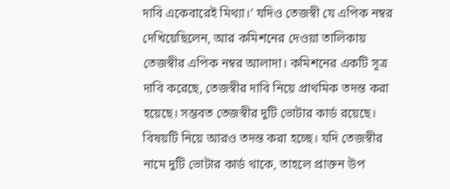দাবি একেবারেই মিথ্যা।’ যদিও তেজস্বী যে এপিক নম্বর দেখিয়েছিলেন, আর কমিশনের দেওয়া তালিকায় তেজস্বীর এপিক নম্বর আলাদা। কমিশনের একটি সূত্র দাবি করেছে, তেজস্বীর দাবি নিয়ে প্রাথমিক তদন্ত করা হয়েছে। সম্ভবত তেজস্বীর দুটি ভোটার কার্ড রয়েছে। বিষয়টি নিয়ে আরও তদন্ত করা হচ্ছে। যদি তেজস্বীর নামে দুটি ভোটার কার্ড থাকে, তাহলে প্রাক্তন উপ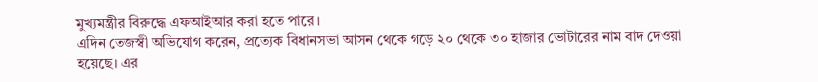মুখ্যমন্ত্রীর বিরুদ্ধে এফআইআর করা হতে পারে।
এদিন তেজস্বী অভিযোগ করেন, প্রত্যেক বিধানসভা আসন থেকে গড়ে ২০ থেকে ৩০ হাজার ভোটারের নাম বাদ দেওয়া হয়েছে। এর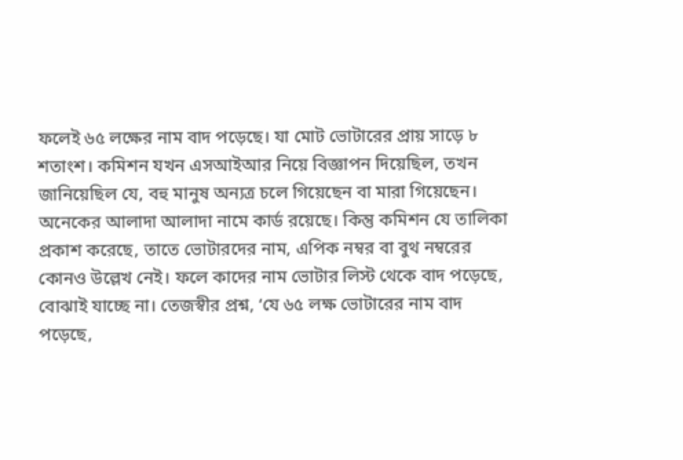ফলেই ৬৫ লক্ষের নাম বাদ পড়েছে। যা মোট ভোটারের প্রায় সাড়ে ৮ শতাংশ। কমিশন যখন এসআইআর নিয়ে বিজ্ঞাপন দিয়েছিল, তখন জানিয়েছিল যে, বহু মানুষ অন্যত্র চলে গিয়েছেন বা মারা গিয়েছেন। অনেকের আলাদা আলাদা নামে কার্ড রয়েছে। কিন্তু কমিশন যে তালিকা প্রকাশ করেছে, তাতে ভোটারদের নাম, এপিক নম্বর বা বুথ নম্বরের কোনও উল্লেখ নেই। ফলে কাদের নাম ভোটার লিস্ট থেকে বাদ পড়েছে, বোঝাই যাচ্ছে না। তেজস্বীর প্রশ্ন, ‘যে ৬৫ লক্ষ ভোটারের নাম বাদ পড়েছে,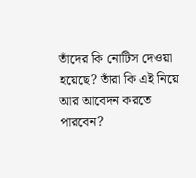তাঁদের কি নোটিস দেওয়া হয়েছে? তাঁরা কি এই নিয়ে আর আবেদন করতে পারবেন?